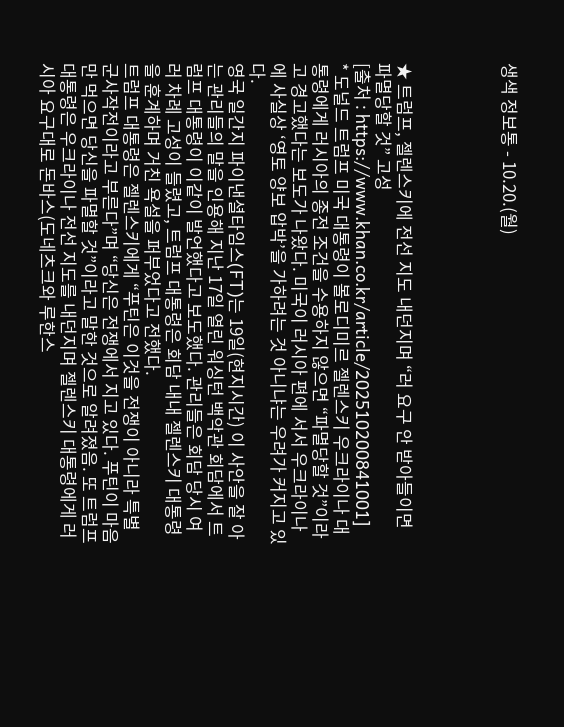생색 정보통 - 10.20.(월)




★ 트럼프, 젤렌스키에 전선 지도 내던지며 “러 요구 안 받아들이면 파멸당할 것” 고성
[출처 : https://www.khan.co.kr/article/202510200841001]
* 도널드 트럼프 미국 대통령이 볼로디미르 젤렌스키 우크라이나 대통령에게 러시아의 종전 조건을 수용하지 않으면 “파멸당할 것”이라고 경고했다는 보도가 나왔다. 미국이 러시아 편에 서서 우크라이나에 사실상 ‘영토 양보 압박’을 가하려는 것 아니냐는 우려가 커지고 있다.
영국 일간지 파이낸셜타임스(FT)는 19일(현지시간) 이 사안을 잘 아는 관리들의 말을 인용해 지난 17일 열린 워싱턴 백악관 회담에서 트럼프 대통령이 이같이 발언했다고 보도했다. 관리들은 회담 당시 여러 차례 고성이 들렸고, 트럼프 대통령은 회담 내내 젤렌스키 대통령을 훈계하며 거친 욕설을 퍼부었다고 전했다.
트럼프 대통령은 젤렌스키에게 “푸틴은 이것을 전쟁이 아니라 특별군사작전이라고 부른다”며 “당신은 전쟁에서 지고 있다. 푸틴이 마음만 먹으면 당신을 파멸할 것”이라고 말한 것으로 알려졌음. 또 트럼프 대통령은 우크라이나 전선 지도를 내던지며 젤렌스키 대통령에게 러시아 요구대로 돈바스(도네츠크와 루한스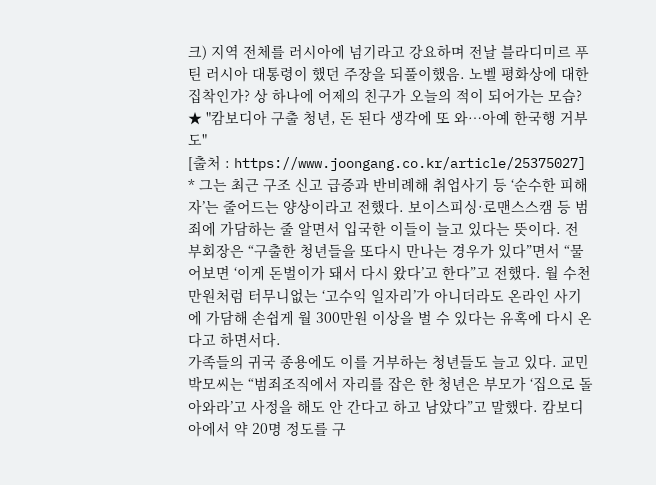크) 지역 전체를 러시아에 넘기라고 강요하며 전날 블라디미르 푸틴 러시아 대통령이 했던 주장을 되풀이했음. 노벨 평화상에 대한 집착인가? 상 하나에 어제의 친구가 오늘의 적이 되어가는 모습?
★ "캄보디아 구출 청년, 돈 된다 생각에 또 와…아예 한국행 거부도"
[출처 : https://www.joongang.co.kr/article/25375027]
* 그는 최근 구조 신고 급증과 반비례해 취업사기 등 ‘순수한 피해자’는 줄어드는 양상이라고 전했다. 보이스피싱·로맨스스캠 등 범죄에 가담하는 줄 알면서 입국한 이들이 늘고 있다는 뜻이다. 전 부회장은 “구출한 청년들을 또다시 만나는 경우가 있다”면서 “물어보면 ‘이게 돈벌이가 돼서 다시 왔다’고 한다”고 전했다. 월 수천만원처럼 터무니없는 ‘고수익 일자리’가 아니더라도 온라인 사기에 가담해 손쉽게 월 300만원 이상을 벌 수 있다는 유혹에 다시 온다고 하면서다.
가족들의 귀국 종용에도 이를 거부하는 청년들도 늘고 있다. 교민 박모씨는 “범죄조직에서 자리를 잡은 한 청년은 부모가 ‘집으로 돌아와라’고 사정을 해도 안 간다고 하고 남았다”고 말했다. 캄보디아에서 약 20명 정도를 구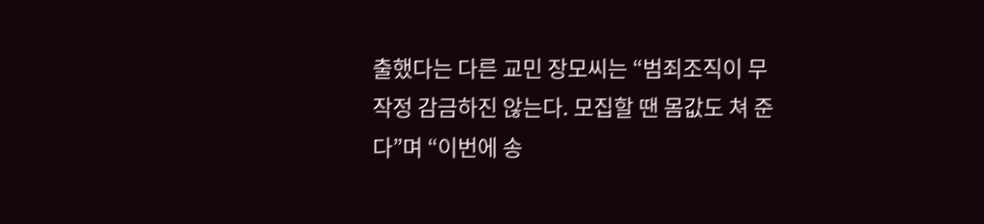출했다는 다른 교민 장모씨는 “범죄조직이 무작정 감금하진 않는다. 모집할 땐 몸값도 쳐 준다”며 “이번에 송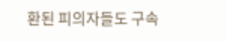환된 피의자들도 구속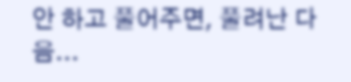안 하고 풀어주면, 풀려난 다음...